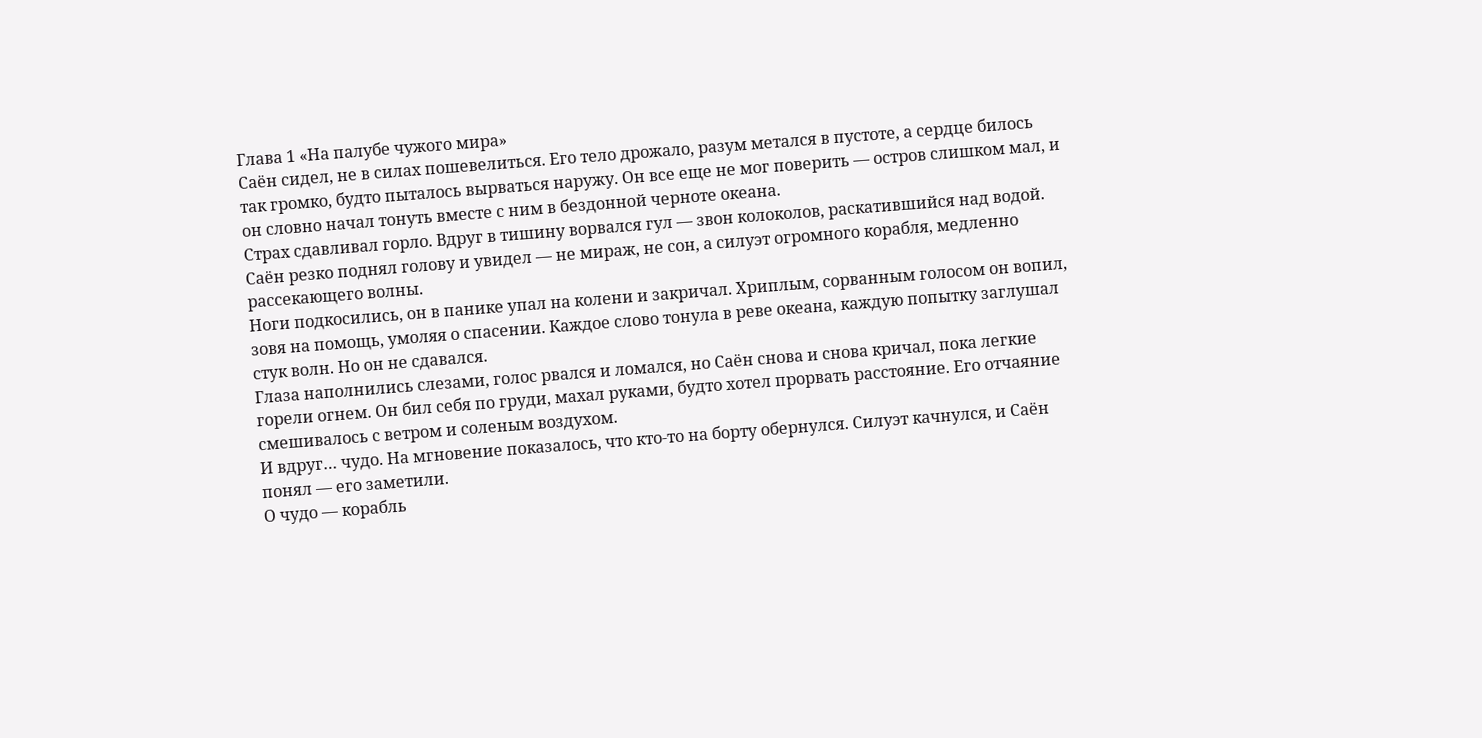Глава 1 «На палубе чужого мира»
Саён сидел, не в силах пошевелиться. Его тело дрожало, разум метался в пустоте, а сердце билось так громко, будто пыталось вырваться наружу. Он все еще не мог поверить — остров слишком мал, и он словно начал тонуть вместе с ним в бездонной черноте океана.
Страх сдавливал горло. Вдруг в тишину ворвался гул — звон колоколов, раскатившийся над водой. Саён резко поднял голову и увидел — не мираж, не сон, а силуэт огромного корабля, медленно рассекающего волны.
Ноги подкосились, он в панике упал на колени и закричал. Хриплым, сорванным голосом он вопил, зовя на помощь, умоляя о спасении. Каждое слово тонула в реве океана, каждую попытку заглушал стук волн. Но он не сдавался.
Глаза наполнились слезами, голос рвался и ломался, но Саён снова и снова кричал, пока легкие горели огнем. Он бил себя по груди, махал руками, будто хотел прорвать расстояние. Его отчаяние смешивалось с ветром и соленым воздухом.
И вдруг… чудо. На мгновение показалось, что кто-то на борту обернулся. Силуэт качнулся, и Саён понял — его заметили.
О чудо — корабль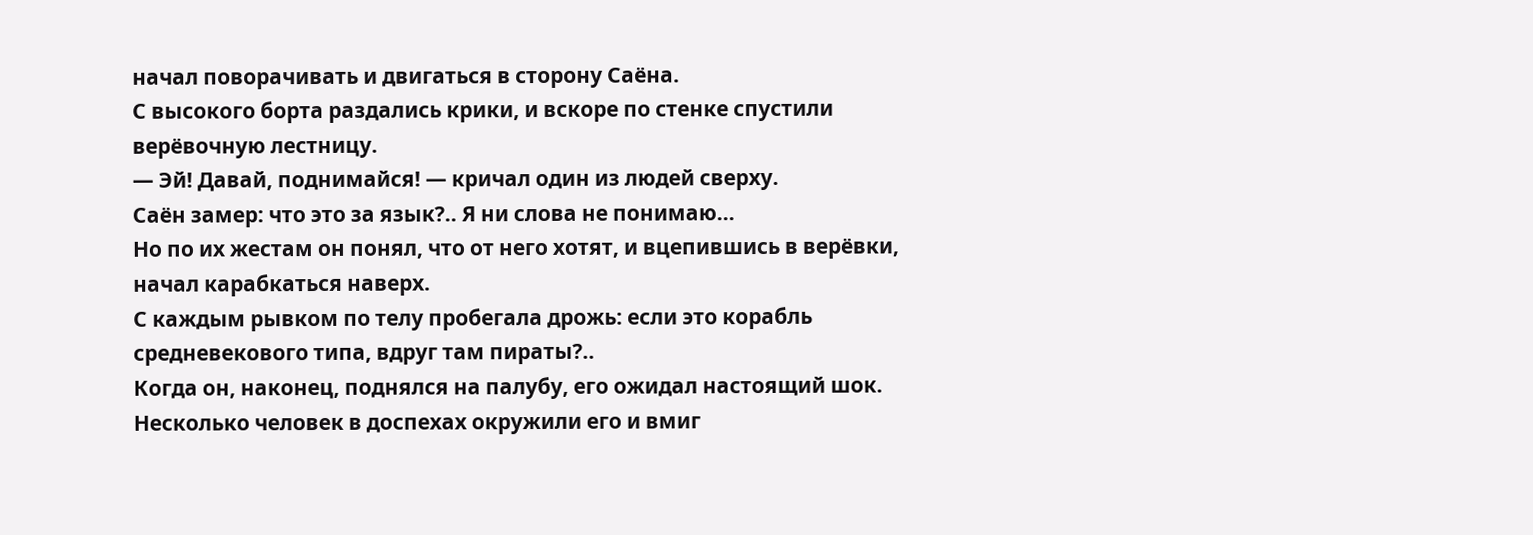начал поворачивать и двигаться в сторону Саёна.
С высокого борта раздались крики, и вскоре по стенке спустили верёвочную лестницу.
— Эй! Давай, поднимайся! — кричал один из людей сверху.
Саён замер: что это за язык?.. Я ни слова не понимаю…
Но по их жестам он понял, что от него хотят, и вцепившись в верёвки, начал карабкаться наверх.
С каждым рывком по телу пробегала дрожь: если это корабль средневекового типа, вдруг там пираты?..
Когда он, наконец, поднялся на палубу, его ожидал настоящий шок.
Несколько человек в доспехах окружили его и вмиг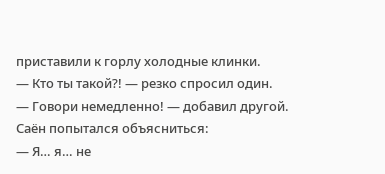приставили к горлу холодные клинки.
— Кто ты такой?! — резко спросил один.
— Говори немедленно! — добавил другой.
Саён попытался объясниться:
— Я… я… не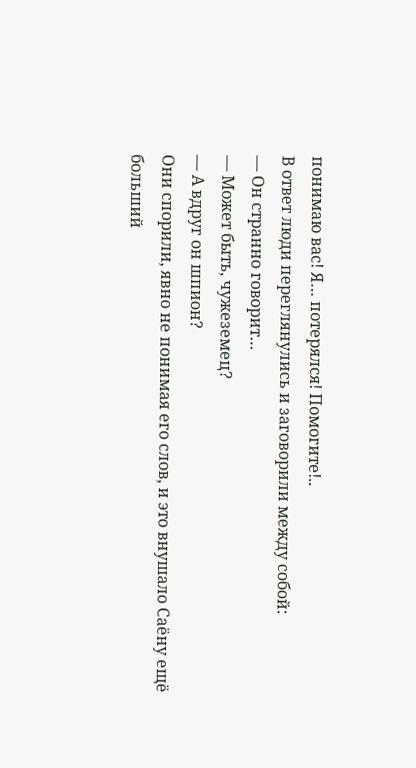понимаю вас! Я… потерялся! Помогите!..
В ответ люди переглянулись и заговорили между собой:
— Он странно говорит…
— Может быть, чужеземец?
— А вдруг он шпион?
Они спорили, явно не понимая его слов, и это внушало Саёну ещё больший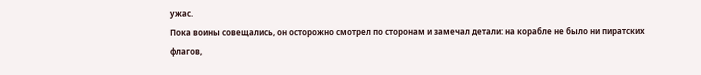ужас.
Пока воины совещались, он осторожно смотрел по сторонам и замечал детали: на корабле не было ни пиратских флагов,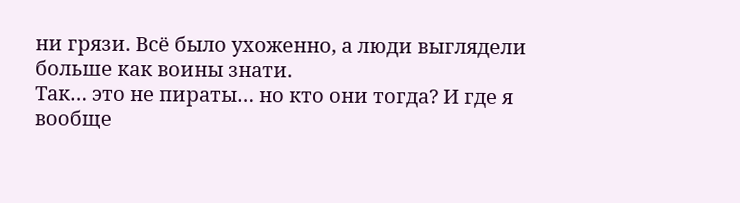ни грязи. Всё было ухоженно, а люди выглядели больше как воины знати.
Так… это не пираты… но кто они тогда? И где я вообще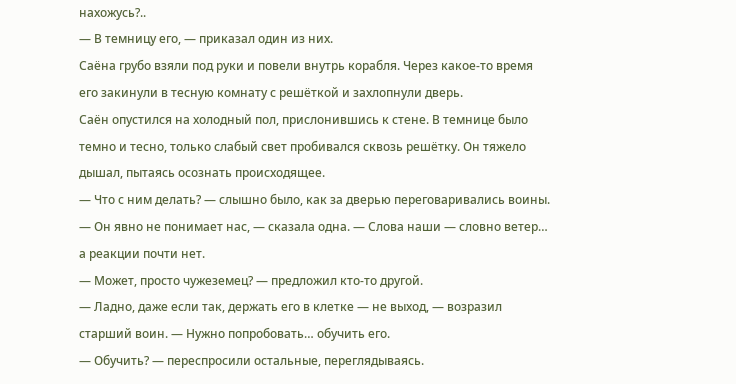нахожусь?..
— В темницу его, — приказал один из них.
Саёна грубо взяли под руки и повели внутрь корабля. Через какое-то время его закинули в тесную комнату с решёткой и захлопнули дверь.
Саён опустился на холодный пол, прислонившись к стене. В темнице было темно и тесно, только слабый свет пробивался сквозь решётку. Он тяжело дышал, пытаясь осознать происходящее.
— Что с ним делать? — слышно было, как за дверью переговаривались воины.
— Он явно не понимает нас, — сказала одна. — Слова наши — словно ветер… а реакции почти нет.
— Может, просто чужеземец? — предложил кто-то другой.
— Ладно, даже если так, держать его в клетке — не выход, — возразил старший воин. — Нужно попробовать… обучить его.
— Обучить? — переспросили остальные, переглядываясь.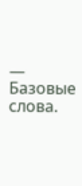— Базовые слова.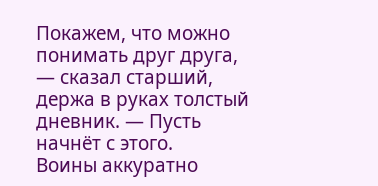Покажем, что можно понимать друг друга, — сказал старший, держа в руках толстый дневник. — Пусть начнёт с этого.
Воины аккуратно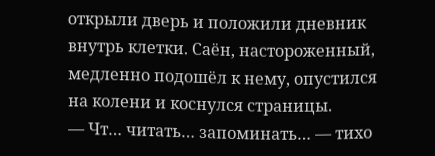открыли дверь и положили дневник внутрь клетки. Саён, настороженный, медленно подошёл к нему, опустился на колени и коснулся страницы.
— Чт… читать… запоминать… — тихо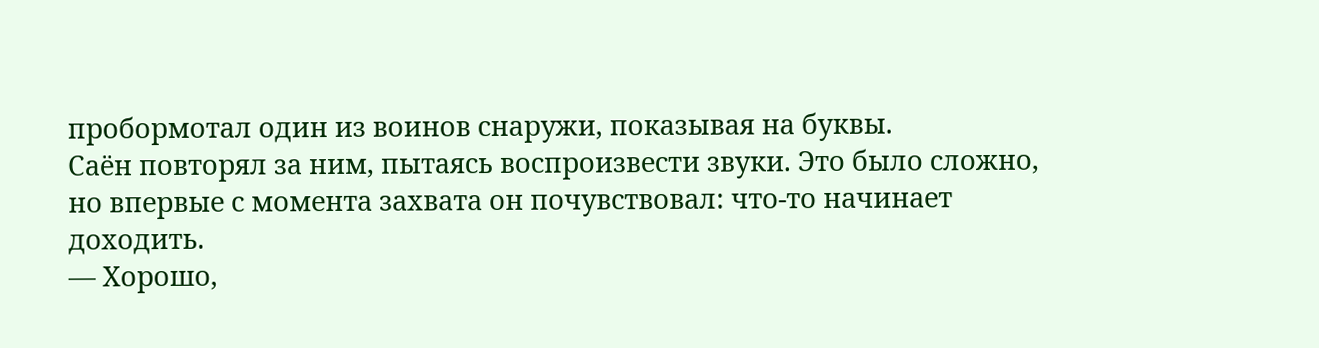пробормотал один из воинов снаружи, показывая на буквы.
Саён повторял за ним, пытаясь воспроизвести звуки. Это было сложно, но впервые с момента захвата он почувствовал: что-то начинает доходить.
— Хорошо,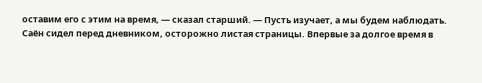оставим его с этим на время, — сказал старший. — Пусть изучает, а мы будем наблюдать.
Саён сидел перед дневником, осторожно листая страницы. Впервые за долгое время в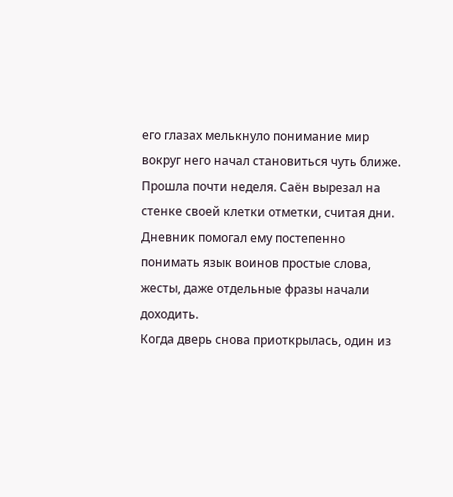его глазах мелькнуло понимание мир вокруг него начал становиться чуть ближе.
Прошла почти неделя. Саён вырезал на стенке своей клетки отметки, считая дни. Дневник помогал ему постепенно понимать язык воинов простые слова, жесты, даже отдельные фразы начали доходить.
Когда дверь снова приоткрылась, один из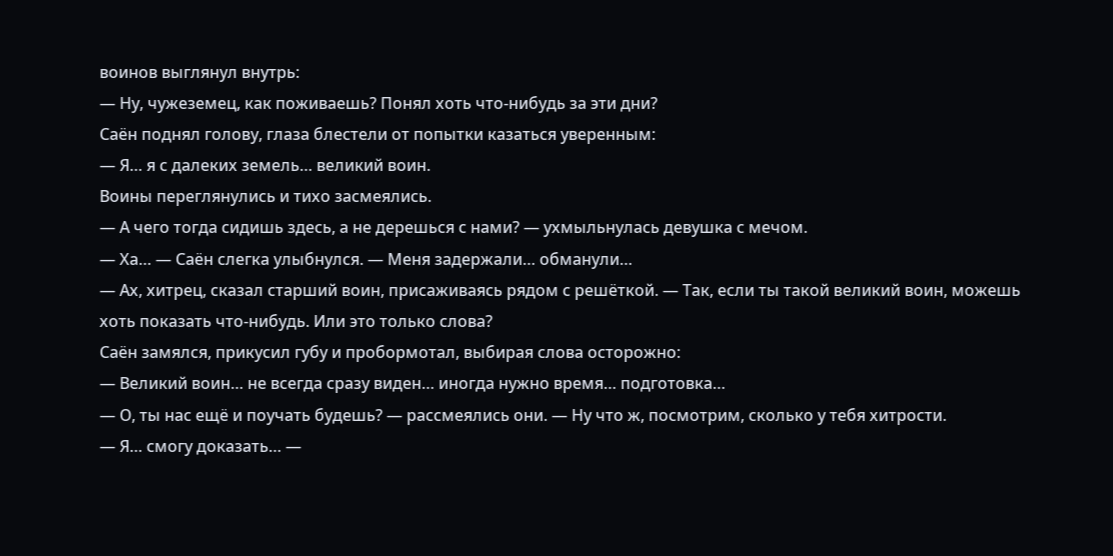воинов выглянул внутрь:
— Ну, чужеземец, как поживаешь? Понял хоть что-нибудь за эти дни?
Саён поднял голову, глаза блестели от попытки казаться уверенным:
— Я… я с далеких земель… великий воин.
Воины переглянулись и тихо засмеялись.
— А чего тогда сидишь здесь, а не дерешься с нами? — ухмыльнулась девушка с мечом.
— Ха… — Саён слегка улыбнулся. — Меня задержали… обманули…
— Ах, хитрец, сказал старший воин, присаживаясь рядом с решёткой. — Так, если ты такой великий воин, можешь хоть показать что-нибудь. Или это только слова?
Саён замялся, прикусил губу и пробормотал, выбирая слова осторожно:
— Великий воин… не всегда сразу виден… иногда нужно время… подготовка…
— О, ты нас ещё и поучать будешь? — рассмеялись они. — Ну что ж, посмотрим, сколько у тебя хитрости.
— Я… смогу доказать… —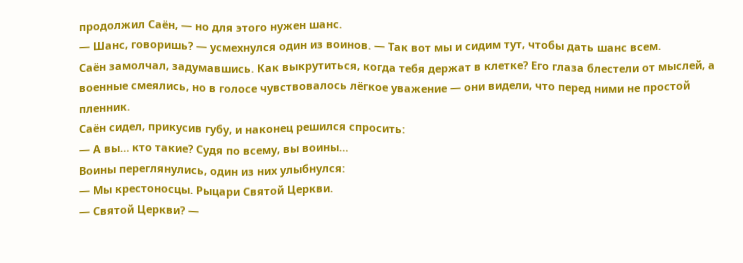продолжил Саён, — но для этого нужен шанс.
— Шанс, говоришь? — усмехнулся один из воинов. — Так вот мы и сидим тут, чтобы дать шанс всем.
Саён замолчал, задумавшись. Как выкрутиться, когда тебя держат в клетке? Его глаза блестели от мыслей, а военные смеялись, но в голосе чувствовалось лёгкое уважение — они видели, что перед ними не простой пленник.
Саён сидел, прикусив губу, и наконец решился спросить:
— А вы… кто такие? Судя по всему, вы воины…
Воины переглянулись, один из них улыбнулся:
— Мы крестоносцы. Рыцари Святой Церкви.
— Святой Церкви? —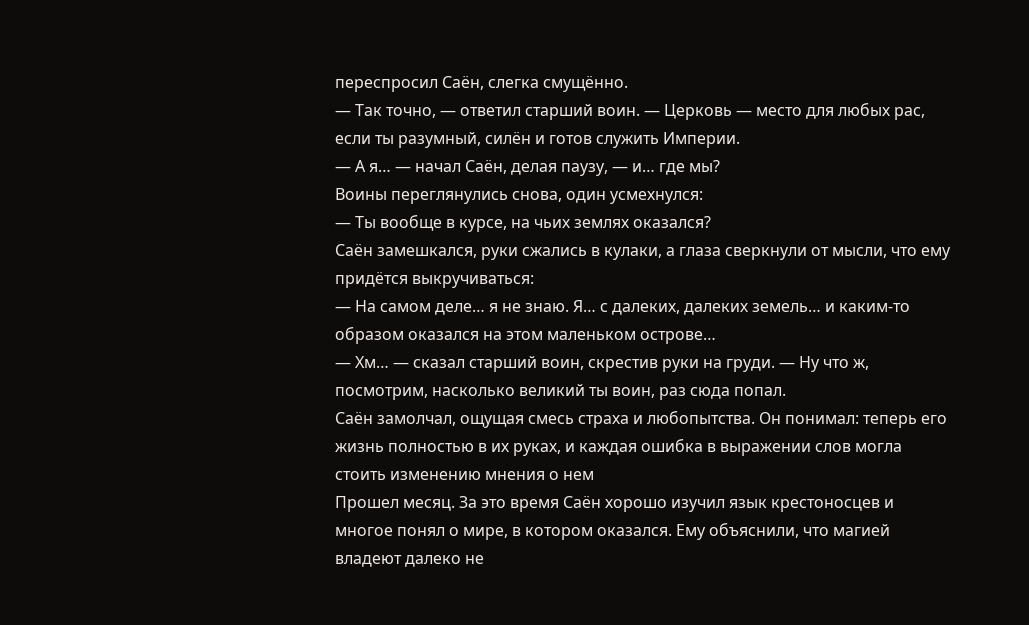переспросил Саён, слегка смущённо.
— Так точно, — ответил старший воин. — Церковь — место для любых рас, если ты разумный, силён и готов служить Империи.
— А я… — начал Саён, делая паузу, — и… где мы?
Воины переглянулись снова, один усмехнулся:
— Ты вообще в курсе, на чьих землях оказался?
Саён замешкался, руки сжались в кулаки, а глаза сверкнули от мысли, что ему придётся выкручиваться:
— На самом деле… я не знаю. Я… с далеких, далеких земель… и каким-то образом оказался на этом маленьком острове…
— Хм… — сказал старший воин, скрестив руки на груди. — Ну что ж, посмотрим, насколько великий ты воин, раз сюда попал.
Саён замолчал, ощущая смесь страха и любопытства. Он понимал: теперь его жизнь полностью в их руках, и каждая ошибка в выражении слов могла стоить изменению мнения о нем
Прошел месяц. За это время Саён хорошо изучил язык крестоносцев и многое понял о мире, в котором оказался. Ему объяснили, что магией владеют далеко не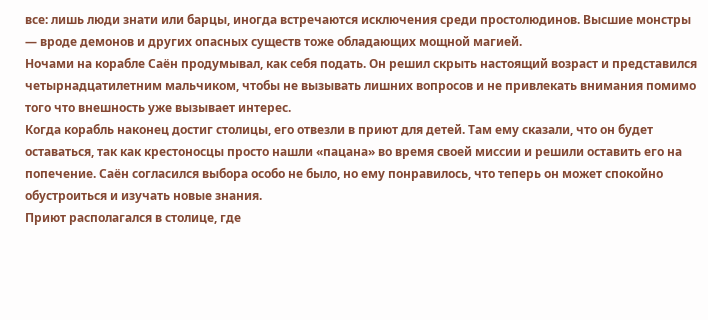все: лишь люди знати или барцы, иногда встречаются исключения среди простолюдинов. Высшие монстры — вроде демонов и других опасных существ тоже обладающих мощной магией.
Ночами на корабле Саён продумывал, как себя подать. Он решил скрыть настоящий возраст и представился четырнадцатилетним мальчиком, чтобы не вызывать лишних вопросов и не привлекать внимания помимо того что внешность уже вызывает интерес.
Когда корабль наконец достиг столицы, его отвезли в приют для детей. Там ему сказали, что он будет оставаться, так как крестоносцы просто нашли «пацана» во время своей миссии и решили оставить его на попечение. Саён согласился выбора особо не было, но ему понравилось, что теперь он может спокойно обустроиться и изучать новые знания.
Приют располагался в столице, где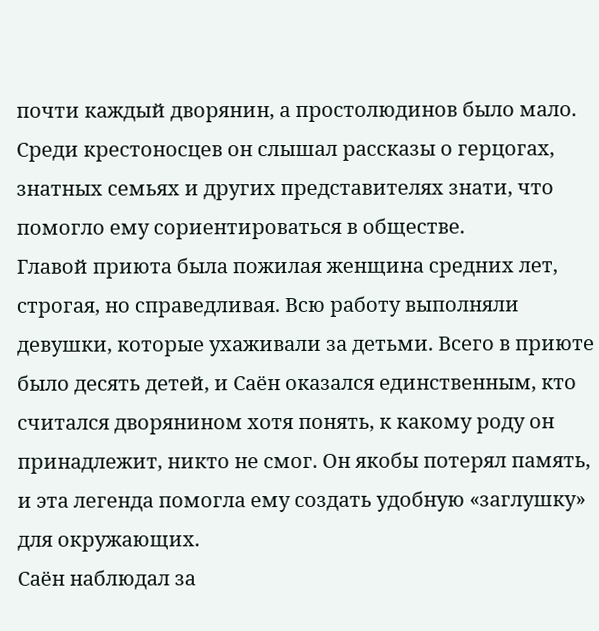почти каждый дворянин, а простолюдинов было мало. Среди крестоносцев он слышал рассказы о герцогах, знатных семьях и других представителях знати, что помогло ему сориентироваться в обществе.
Главой приюта была пожилая женщина средних лет, строгая, но справедливая. Всю работу выполняли девушки, которые ухаживали за детьми. Всего в приюте было десять детей, и Саён оказался единственным, кто считался дворянином хотя понять, к какому роду он принадлежит, никто не смог. Он якобы потерял память, и эта легенда помогла ему создать удобную «заглушку» для окружающих.
Саён наблюдал за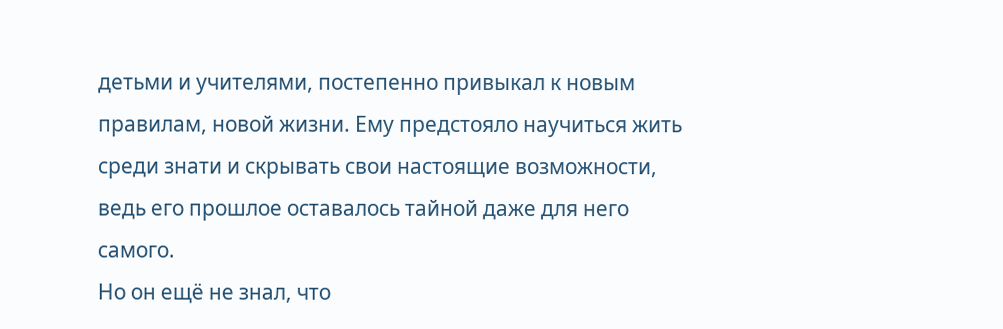детьми и учителями, постепенно привыкал к новым правилам, новой жизни. Ему предстояло научиться жить среди знати и скрывать свои настоящие возможности, ведь его прошлое оставалось тайной даже для него самого.
Но он ещё не знал, что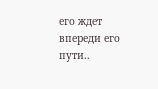его ждет впереди его пути..